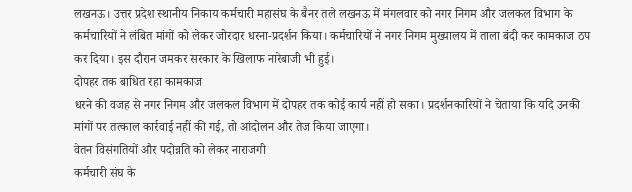लखनऊ। उत्तर प्रदेश स्थानीय निकाय कर्मचारी महासंघ के बैनर तले लखनऊ में मंगलवार को नगर निगम और जलकल विभाग के कर्मचारियों ने लंबित मांगों को लेकर जोरदार धरना-प्रदर्शन किया। कर्मचारियों ने नगर निगम मुख्यालय में ताला बंदी कर कामकाज ठप कर दिया। इस दौरान जमकर सरकार के खिलाफ नारेबाजी भी हुई।
दोपहर तक बाधित रहा कामकाज
धरने की वजह से नगर निगम और जलकल विभाग में दोपहर तक कोई कार्य नहीं हो सका। प्रदर्शनकारियों ने चेताया कि यदि उनकी मांगों पर तत्काल कार्रवाई नहीं की गई, तो आंदोलन और तेज किया जाएगा।
वेतन विसंगतियों और पदोन्नति को लेकर नाराजगी
कर्मचारी संघ के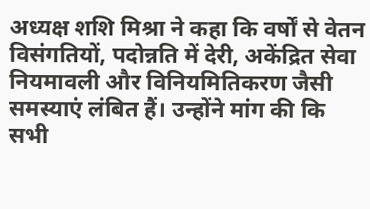अध्यक्ष शशि मिश्रा ने कहा कि वर्षों से वेतन विसंगतियों, पदोन्नति में देरी, अकेंद्रित सेवा नियमावली और विनियमितिकरण जैसी समस्याएं लंबित हैं। उन्होंने मांग की कि सभी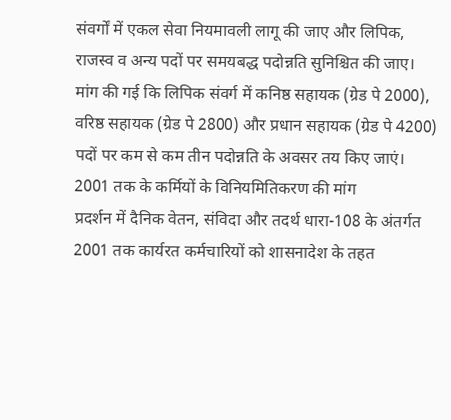संवर्गों में एकल सेवा नियमावली लागू की जाए और लिपिक, राजस्व व अन्य पदों पर समयबद्ध पदोन्नति सुनिश्चित की जाए।
मांग की गई कि लिपिक संवर्ग में कनिष्ठ सहायक (ग्रेड पे 2000), वरिष्ठ सहायक (ग्रेड पे 2800) और प्रधान सहायक (ग्रेड पे 4200) पदों पर कम से कम तीन पदोन्नति के अवसर तय किए जाएं।
2001 तक के कर्मियों के विनियमितिकरण की मांग
प्रदर्शन में दैनिक वेतन, संविदा और तदर्थ धारा-108 के अंतर्गत 2001 तक कार्यरत कर्मचारियों को शासनादेश के तहत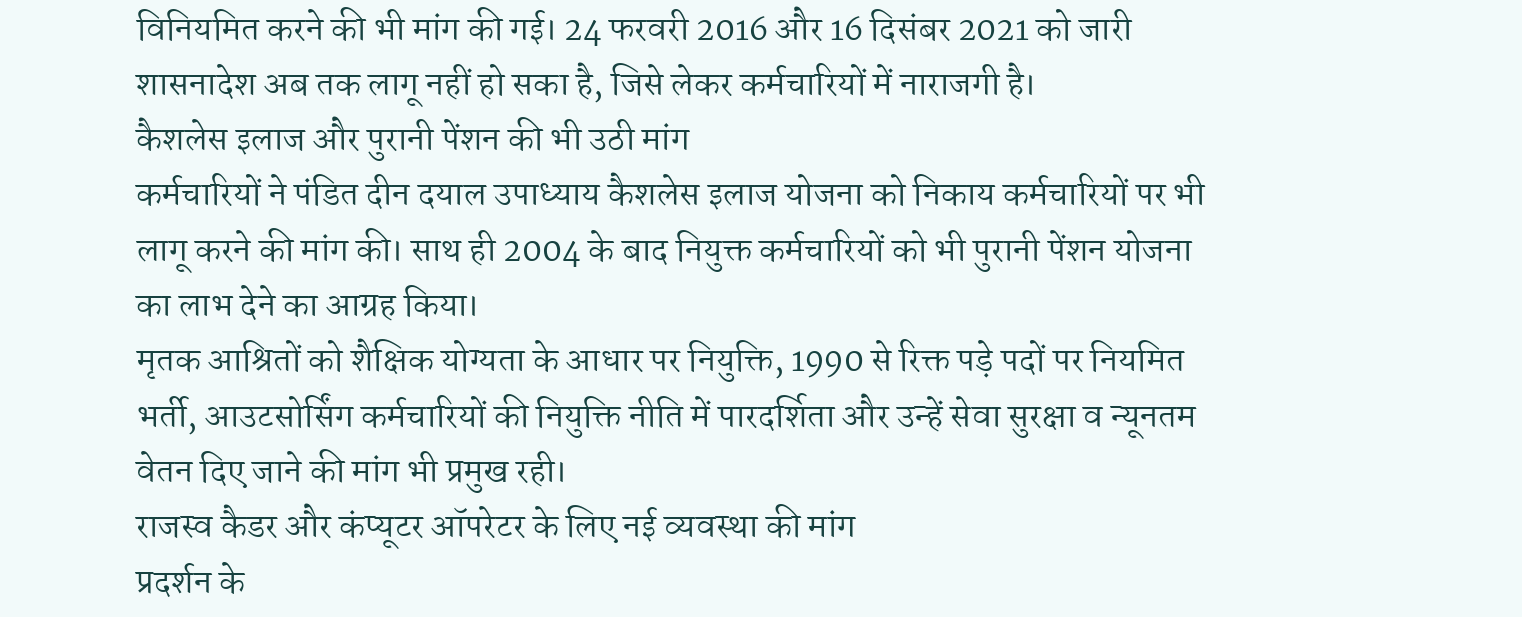विनियमित करने की भी मांग की गई। 24 फरवरी 2016 और 16 दिसंबर 2021 को जारी शासनादेश अब तक लागू नहीं हो सका है, जिसे लेकर कर्मचारियों में नाराजगी है।
कैशलेस इलाज और पुरानी पेंशन की भी उठी मांग
कर्मचारियों ने पंडित दीन दयाल उपाध्याय कैशलेस इलाज योजना को निकाय कर्मचारियों पर भी लागू करने की मांग की। साथ ही 2004 के बाद नियुक्त कर्मचारियों को भी पुरानी पेंशन योजना का लाभ देने का आग्रह किया।
मृतक आश्रितों को शैक्षिक योग्यता के आधार पर नियुक्ति, 1990 से रिक्त पड़े पदों पर नियमित भर्ती, आउटसोर्सिंग कर्मचारियों की नियुक्ति नीति में पारदर्शिता और उन्हें सेवा सुरक्षा व न्यूनतम वेतन दिए जाने की मांग भी प्रमुख रही।
राजस्व कैडर और कंप्यूटर ऑपरेटर के लिए नई व्यवस्था की मांग
प्रदर्शन के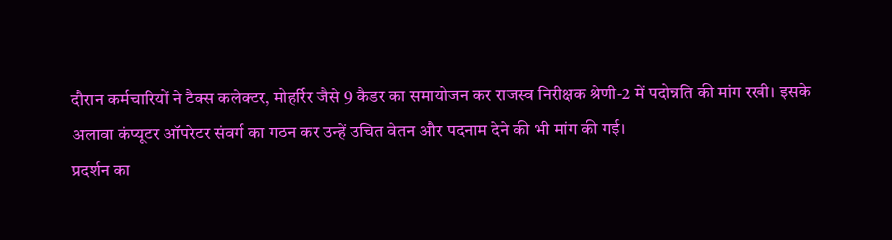दौरान कर्मचारियों ने टैक्स कलेक्टर, मोहर्रिर जैसे 9 कैडर का समायोजन कर राजस्व निरीक्षक श्रेणी-2 में पदोन्नति की मांग रखी। इसके अलावा कंप्यूटर ऑपरेटर संवर्ग का गठन कर उन्हें उचित वेतन और पदनाम देने की भी मांग की गई।
प्रदर्शन का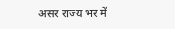असर राज्य भर में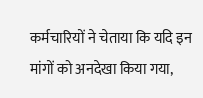कर्मचारियों ने चेताया कि यदि इन मांगों को अनदेखा किया गया,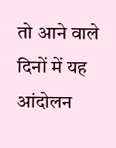तो आने वाले दिनों में यह आंदोलन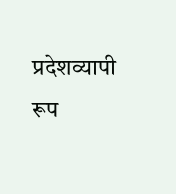प्रदेशव्यापी रूप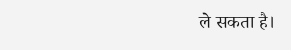ले सकता है।